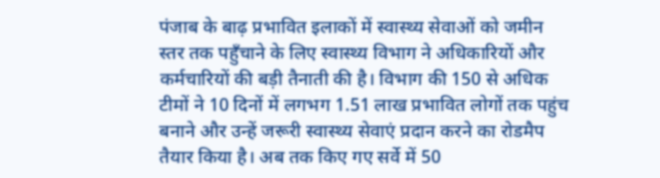पंजाब के बाढ़ प्रभावित इलाकों में स्वास्थ्य सेवाओं को जमीन स्तर तक पहुँचाने के लिए स्वास्थ्य विभाग ने अधिकारियों और कर्मचारियों की बड़ी तैनाती की है। विभाग की 150 से अधिक टीमों ने 10 दिनों में लगभग 1.51 लाख प्रभावित लोगों तक पहुंच बनाने और उन्हें जरूरी स्वास्थ्य सेवाएं प्रदान करने का रोडमैप तैयार किया है। अब तक किए गए सर्वे में 50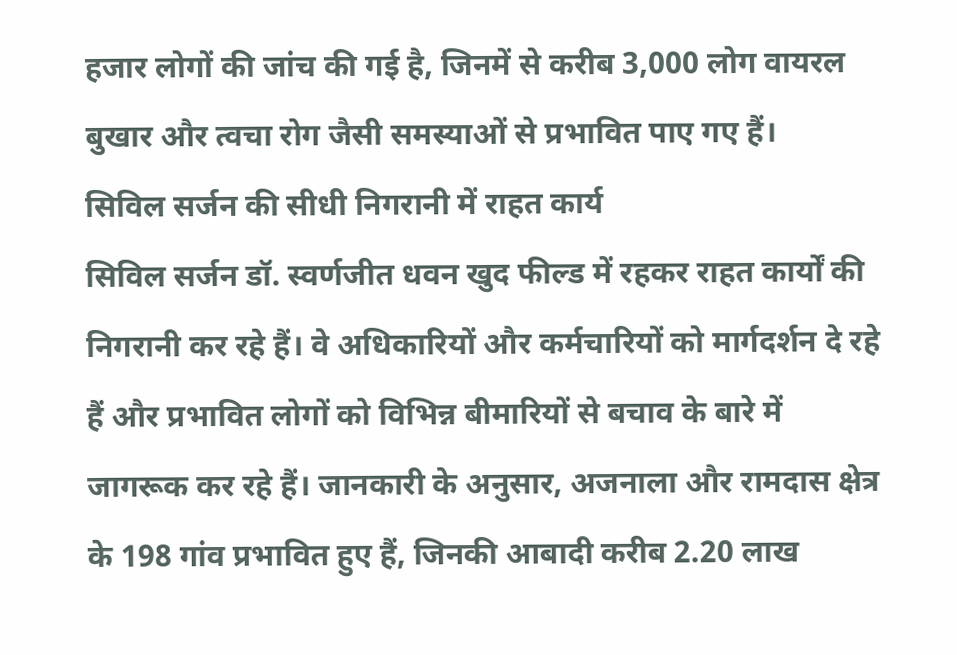हजार लोगों की जांच की गई है, जिनमें से करीब 3,000 लोग वायरल बुखार और त्वचा रोग जैसी समस्याओं से प्रभावित पाए गए हैं।
सिविल सर्जन की सीधी निगरानी में राहत कार्य
सिविल सर्जन डॉ. स्वर्णजीत धवन खुद फील्ड में रहकर राहत कार्यों की निगरानी कर रहे हैं। वे अधिकारियों और कर्मचारियों को मार्गदर्शन दे रहे हैं और प्रभावित लोगों को विभिन्न बीमारियों से बचाव के बारे में जागरूक कर रहे हैं। जानकारी के अनुसार, अजनाला और रामदास क्षेत्र के 198 गांव प्रभावित हुए हैं, जिनकी आबादी करीब 2.20 लाख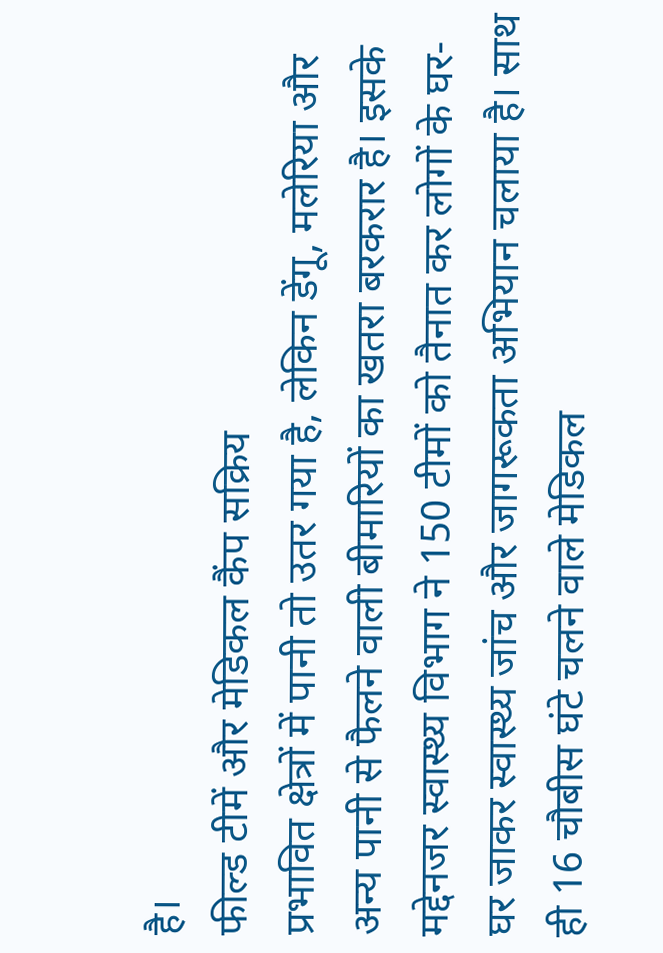है।
फील्ड टीमें और मेडिकल कैंप सक्रिय
प्रभावित क्षेत्रों में पानी तो उतर गया है, लेकिन डेंगू, मलेरिया और अन्य पानी से फैलने वाली बीमारियों का खतरा बरकरार है। इसके मद्देनजर स्वास्थ्य विभाग ने 150 टीमों को तैनात कर लोगों के घर-घर जाकर स्वास्थ्य जांच और जागरूकता अभियान चलाया है। साथ ही 16 चौबीस घंटे चलने वाले मेडिकल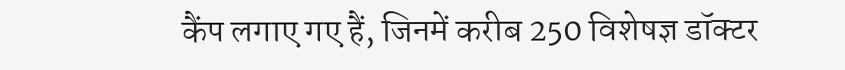कैंप लगाए गए हैं, जिनमें करीब 250 विशेषज्ञ डॉक्टर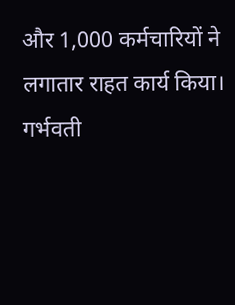और 1,000 कर्मचारियों ने लगातार राहत कार्य किया।
गर्भवती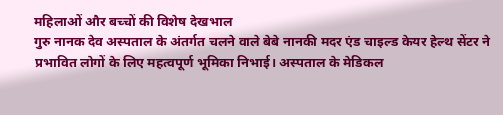महिलाओं और बच्चों की विशेष देखभाल
गुरु नानक देव अस्पताल के अंतर्गत चलने वाले बेबे नानकी मदर एंड चाइल्ड केयर हेल्थ सेंटर ने प्रभावित लोगों के लिए महत्वपूर्ण भूमिका निभाई। अस्पताल के मेडिकल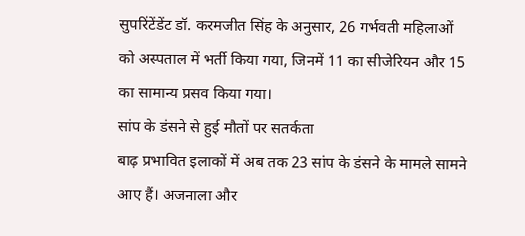सुपरिंटेंडेंट डॉ. करमजीत सिंह के अनुसार, 26 गर्भवती महिलाओं को अस्पताल में भर्ती किया गया, जिनमें 11 का सीजेरियन और 15 का सामान्य प्रसव किया गया।
सांप के डंसने से हुई मौतों पर सतर्कता
बाढ़ प्रभावित इलाकों में अब तक 23 सांप के डंसने के मामले सामने आए हैं। अजनाला और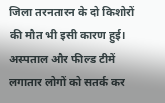जिला तरनतारन के दो किशोरों की मौत भी इसी कारण हुई। अस्पताल और फील्ड टीमें लगातार लोगों को सतर्क कर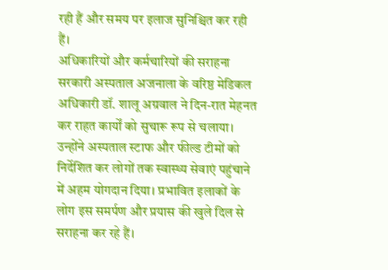रही हैं और समय पर इलाज सुनिश्चित कर रही हैं।
अधिकारियों और कर्मचारियों की सराहना
सरकारी अस्पताल अजनाला के वरिष्ठ मेडिकल अधिकारी डॉ. शालू अग्रवाल ने दिन-रात मेहनत कर राहत कार्यों को सुचारू रूप से चलाया। उन्होंने अस्पताल स्टाफ और फील्ड टीमों को निर्देशित कर लोगों तक स्वास्थ्य सेवाएं पहुंचाने में अहम योगदान दिया। प्रभावित इलाकों के लोग इस समर्पण और प्रयास की खुले दिल से सराहना कर रहे हैं।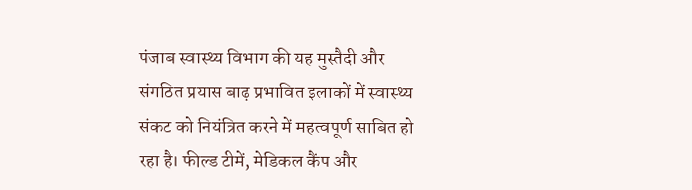पंजाब स्वास्थ्य विभाग की यह मुस्तैदी और संगठित प्रयास बाढ़ प्रभावित इलाकों में स्वास्थ्य संकट को नियंत्रित करने में महत्वपूर्ण साबित हो रहा है। फील्ड टीमें, मेडिकल कैंप और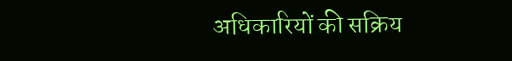अधिकारियों की सक्रिय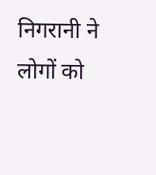निगरानी ने लोगों को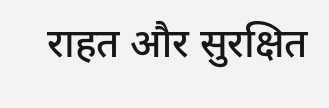राहत और सुरक्षित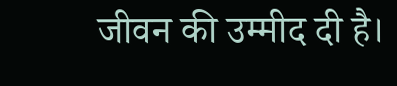जीवन की उम्मीद दी है।